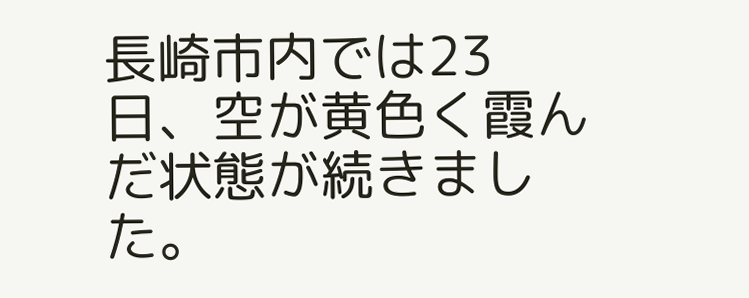長崎市内では23日、空が黄色く霞んだ状態が続きました。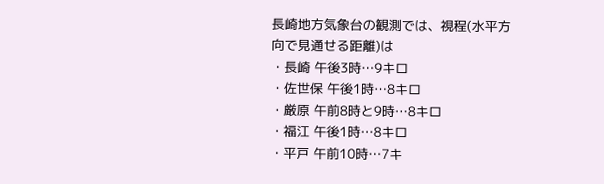長崎地方気象台の観測では、視程(水平方向で見通せる距離)は
・長崎 午後3時…9キロ
・佐世保 午後1時…8キロ
・厳原 午前8時と9時…8キロ
・福江 午後1時…8キロ
・平戸 午前10時…7キ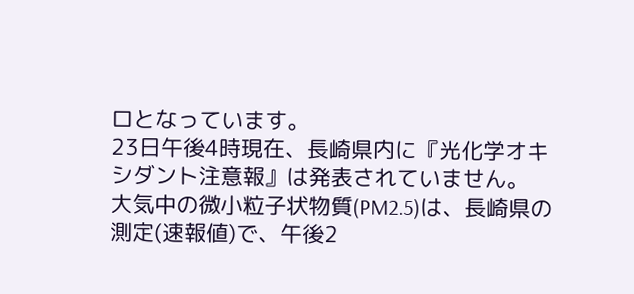ロとなっています。
23日午後4時現在、長崎県内に『光化学オキシダント注意報』は発表されていません。
大気中の微小粒子状物質(PM2.5)は、長崎県の測定(速報値)で、午後2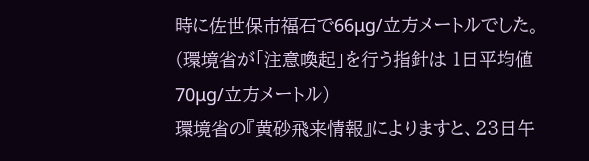時に佐世保市福石で66μg/立方メートルでした。
(環境省が「注意喚起」を行う指針は 1日平均値70μg/立方メートル)
環境省の『黄砂飛来情報』によりますと、23日午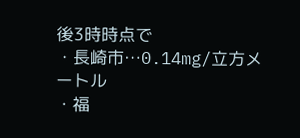後3時時点で
・長崎市…0.14mg/立方メートル
・福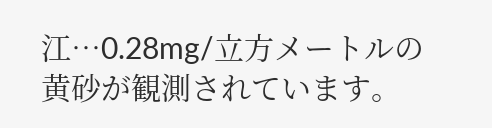江…0.28mg/立方メートルの黄砂が観測されています。